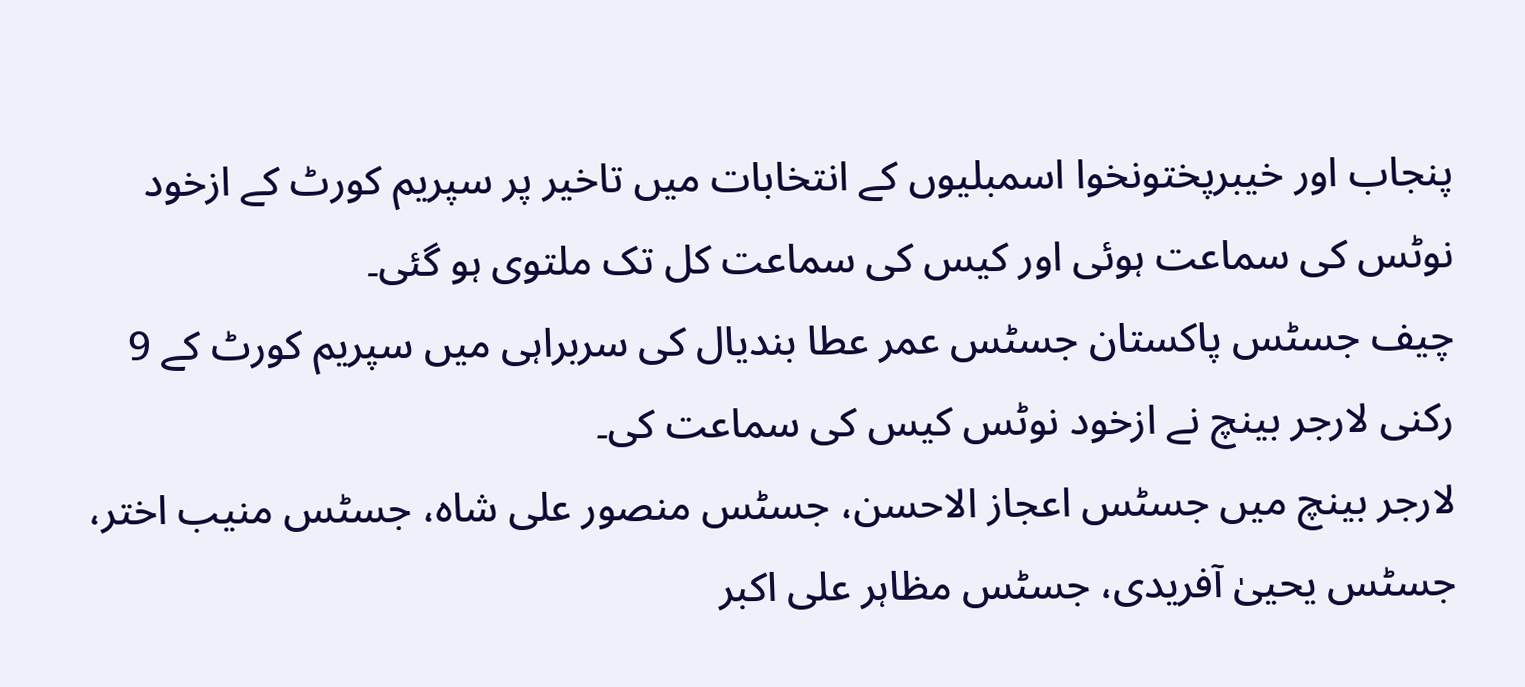پنجاب اور خیبرپختونخوا اسمبلیوں کے انتخابات میں تاخیر پر سپریم کورٹ کے ازخود نوٹس کی سماعت ہوئی اور کیس کی سماعت کل تک ملتوی ہو گئی۔
چیف جسٹس پاکستان جسٹس عمر عطا بندیال کی سربراہی میں سپریم کورٹ کے 9 رکنی لارجر بینچ نے ازخود نوٹس کیس کی سماعت کی۔
لارجر بینچ میں جسٹس اعجاز الاحسن، جسٹس منصور علی شاہ، جسٹس منیب اختر، جسٹس یحییٰ آفریدی، جسٹس مظاہر علی اکبر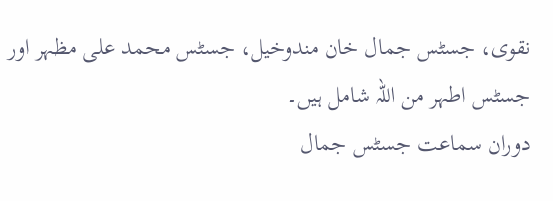نقوی، جسٹس جمال خان مندوخیل، جسٹس محمد علی مظہر اور جسٹس اطہر من اللہ شامل ہیں۔
دوران سماعت جسٹس جمال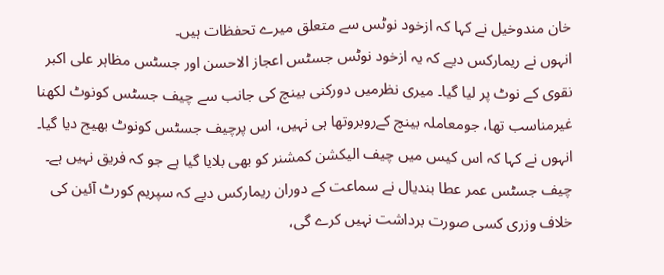خان مندوخیل نے کہا کہ ازخود نوٹس سے متعلق میرے تحفظات ہیں۔
انہوں نے ریمارکس دیے کہ یہ ازخود نوٹس جسٹس اعجاز الاحسن اور جسٹس مظاہر علی اکبر نقوی کے نوٹ پر لیا گیا۔ میری نظرمیں دورکنی بینچ کی جانب سے چیف جسٹس کونوٹ لکھنا غیرمناسب تھا، جومعاملہ بینچ کےروبروتھا ہی نہیں، اس پرچیف جسٹس کونوٹ بھیج دیا گیا۔
انہوں نے کہا کہ اس کیس میں چیف الیکشن کمشنر کو بھی بلایا گیا ہے جو کہ فریق نہیں ہے۔
چیف جسٹس عمر عطا بندیال نے سماعت کے دوران ریمارکس دیے کہ سپریم کورٹ آئین کی خلاف وزری کسی صورت برداشت نہیں کرے گی،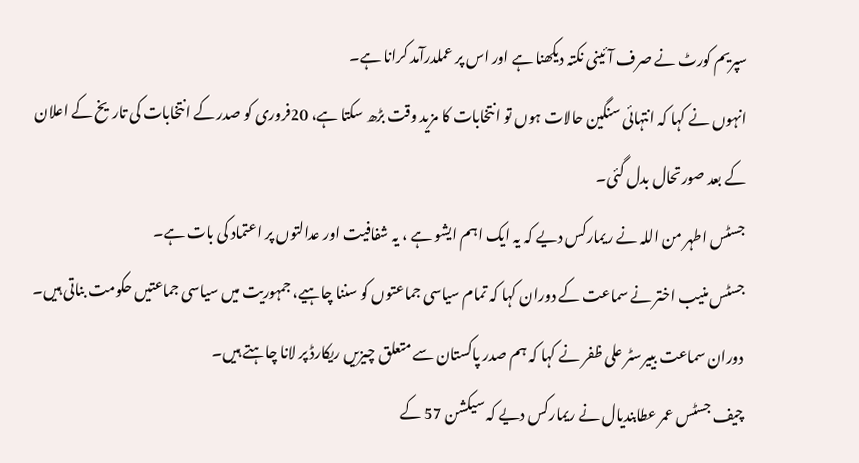سپریم کورٹ نے صرف آئینی نکتہ دیکھنا ہے اور اس پر عملدرآمد کرانا ہے۔
انہوں نے کہا کہ انتہائی سنگین حالات ہوں تو انتخابات کا مزید وقت بڑھ سکتا ہے، 20فروری کو صدر کے انتخابات کی تاریخ کے اعلان کے بعد صورتحال بدل گئی۔
جسٹس اطہر من اللہ نے ریمارکس دیے کہ یہ ایک اہم ایشو ہے ، یہ شفافیت اور عدالتوں پر اعتماد کی بات ہے۔
جسٹس منیب اختر نے سماعت کے دوران کہا کہ تمام سیاسی جماعتوں کو سننا چاہیے، جمہوریت میں سیاسی جماعتیں حکومت بناتی ہیں۔
دوران سماعت بییرسٹر علی ظفر نے کہا کہ ہم صدر پاکستان سے متعلق چیزیں ریکارڈ پر لانا چاہتے ہیں۔
چیف جسٹس عمر عطابندیال نے ریمارکس دیے کہ سیکشن 57 کے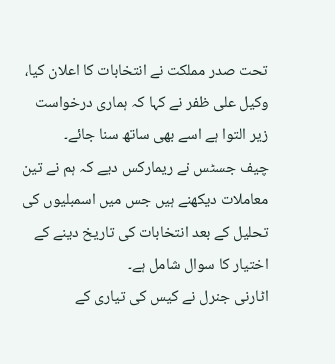تحت صدر مملکت نے انتخابات کا اعلان کیا، وکیل علی ظفر نے کہا کہ ہماری درخواست زیر التوا ہے اسے بھی ساتھ سنا جائے۔
چیف جسٹس نے ریمارکس دیے کہ ہم نے تین معاملات دیکھنے ہیں جس میں اسمبلیوں کی تحلیل کے بعد انتخابات کی تاریخ دینے کے اختیار کا سوال شامل ہے۔
اٹارنی جنرل نے کیس کی تیاری کے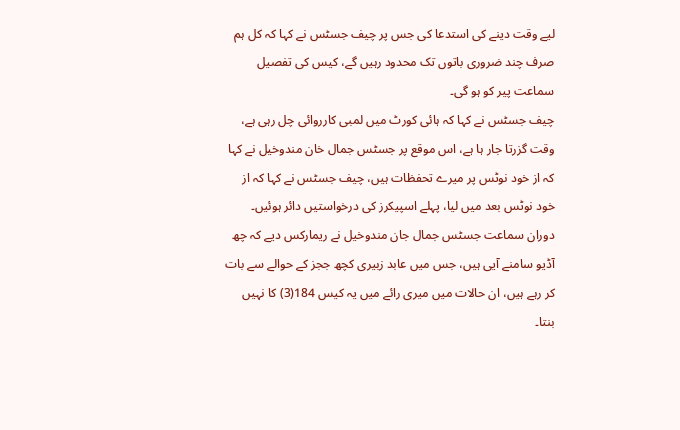لیے وقت دینے کی استدعا کی جس پر چیف جسٹس نے کہا کہ کل ہم صرف چند ضروری باتوں تک محدود رہیں گے، کیس کی تفصیل سماعت پیر کو ہو گی۔
چیف جسٹس نے کہا کہ ہائی کورٹ میں لمبی کارروائی چل رہی ہے، وقت گزرتا جار ہا ہے، اس موقع پر جسٹس جمال خان مندوخیل نے کہا کہ از خود نوٹس پر میرے تحفظات ہیں، چیف جسٹس نے کہا کہ از خود نوٹس بعد میں لیا، پہلے اسپیکرز کی درخواستیں دائر ہوئیں۔
دوران سماعت جسٹس جمال جان مندوخیل نے ریمارکس دیے کہ چھ آڈیو سامنے آیی ہیں، جس میں عابد زبیری کچھ ججز کے حوالے سے بات کر رہے ہیں، ان حالات میں میری رائے میں یہ کیس 184(3) کا نہیں بنتا۔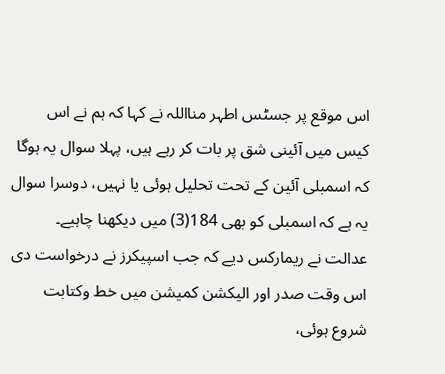اس موقع پر جسٹس اطہر منااللہ نے کہا کہ ہم نے اس کیس میں آئینی شق پر بات کر رہے ہیں، پہلا سوال یہ ہوگا کہ اسمبلی آئین کے تحت تحلیل ہوئی یا نہیں، دوسرا سوال یہ ہے کہ اسمبلی کو بھی 184(3) میں دیکھنا چاہیے۔
عدالت نے ریمارکس دیے کہ جب اسپیکرز نے درخواست دی اس وقت صدر اور الیکشن کمیشن میں خط وکتابت شروع ہوئی،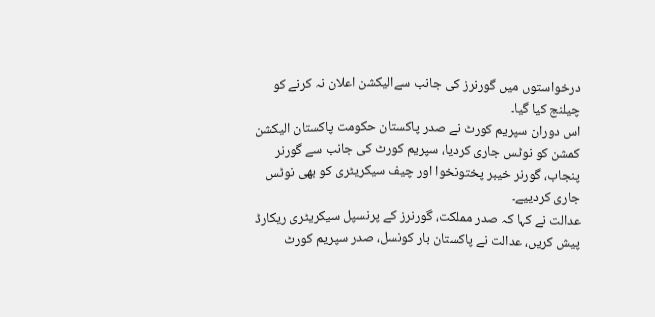درخواستوں میں گورنرز کی جانب سےالیکشن اعلان نہ کرنے کو چیلنج کیا گیا۔
اس دوران سپریم کورٹ نے صدر پاکستان حکومت پاکستان الیکشن کمشن کو نوٹس جاری کردیا، سپریم کورٹ کی جانب سے گورنر پنجاب، گورنر خیبر پختونخوا اور چیف سیکریٹری کو بھی نوٹس جاری کردییے۔
عدالت نے کہا کہ صدر مملکت، گورنرز کے پرنسپل سیکریٹری ریکارڈ پیش کریں، عدالت نے پاکستان بار کونسل، صدر سپریم کورٹ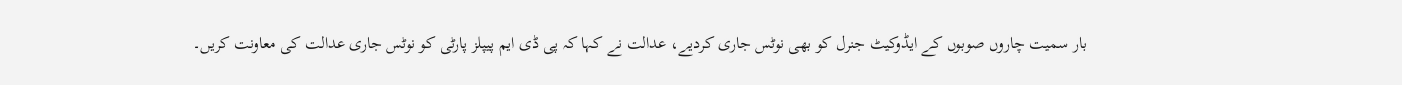بار سمیت چاروں صوبوں کے ایڈوکیٹ جنرل کو بھی نوٹس جاری کردیے، عدالت نے کہا کہ پی ڈی ایم پیپلز پارٹی کو نوٹس جاری عدالت کی معاونت کریں۔